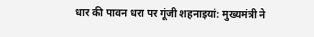धार की पावन धरा पर गूंजी शहनाइयां: मुख्यमंत्री ने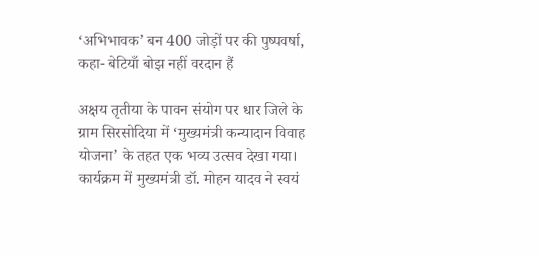‘अभिभावक’ बन 400 जोड़ों पर की पुष्पवर्षा, कहा- बेटियाँ बोझ नहीं वरदान हैं

अक्षय तृतीया के पावन संयोग पर धार जिले के ग्राम सिरसोदिया में ‘मुख्यमंत्री कन्यादान विवाह योजना’ के तहत एक भव्य उत्सव देखा गया। कार्यक्रम में मुख्यमंत्री डॉ. मोहन यादव ने स्वयं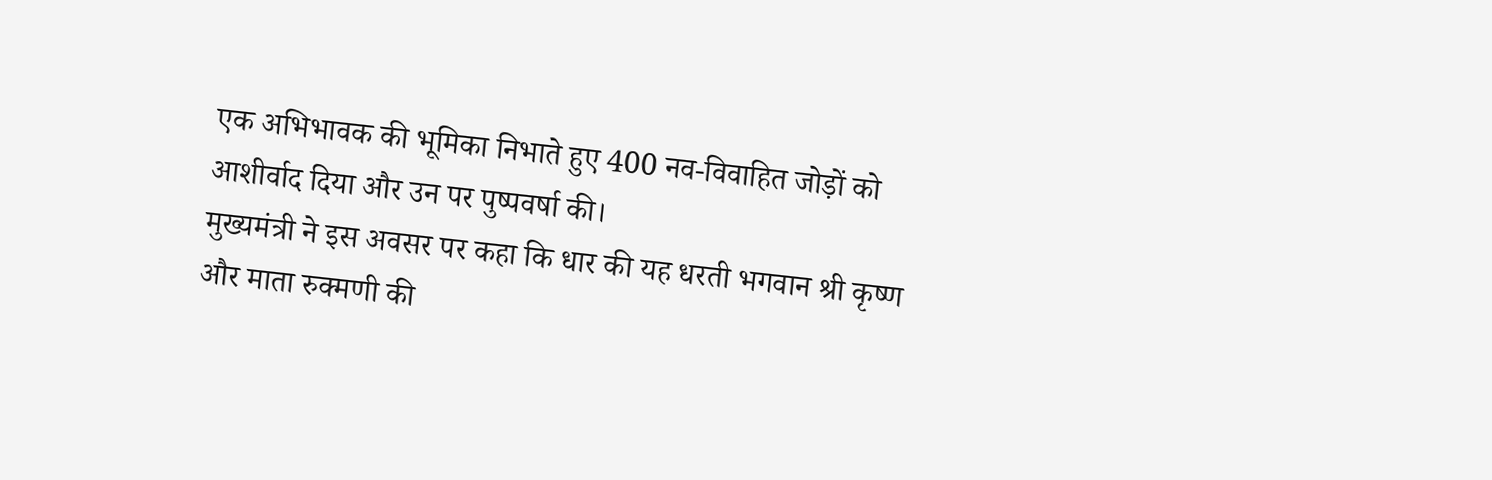एक अभिभावक की भूमिका निभाते हुए 400 नव-विवाहित जोड़ों को आशीर्वाद दिया और उन पर पुष्पवर्षा की।
मुख्यमंत्री ने इस अवसर पर कहा कि धार की यह धरती भगवान श्री कृष्ण और माता रुक्मणी की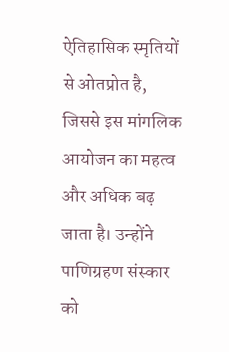ऐतिहासिक स्मृतियों से ओतप्रोत है, जिससे इस मांगलिक आयोजन का महत्व और अधिक बढ़ जाता है। उन्होंने पाणिग्रहण संस्कार को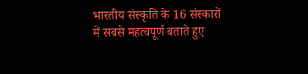भारतीय संस्कृति के 16 संस्कारों में सबसे महत्वपूर्ण बताते हुए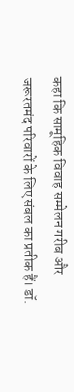कहा कि सामूहिक विवाह सम्मेलन गरीब और जरूरतमंद परिवारों के लिए संबल का प्रतीक हैं। डॉ.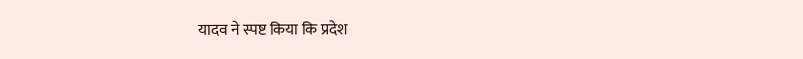यादव ने स्पष्ट किया कि प्रदेश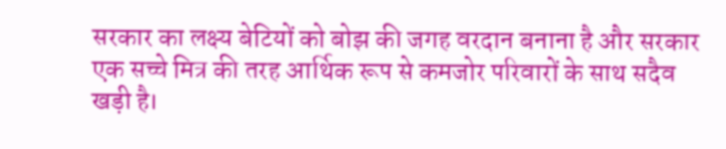सरकार का लक्ष्य बेटियों को बोझ की जगह वरदान बनाना है और सरकार एक सच्चे मित्र की तरह आर्थिक रूप से कमजोर परिवारों के साथ सदैव खड़ी है।